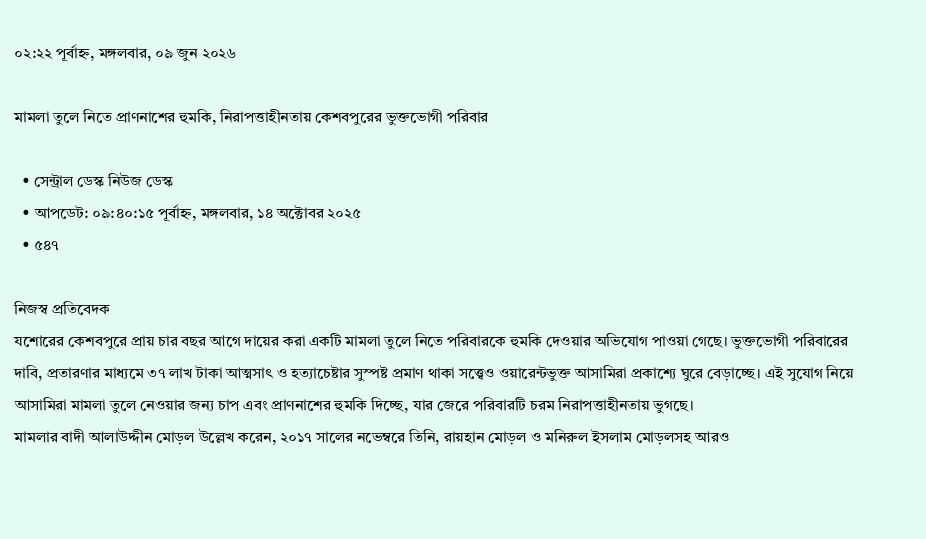০২:২২ পূর্বাহ্ন, মঙ্গলবার, ০৯ জুন ২০২৬

মামলা তুলে নিতে প্রাণনাশের হুমকি, নিরাপত্তাহীনতায় কেশবপুরের ভুক্তভোগী পরিবার

  • সেন্ট্রাল ডেস্ক নিউজ ডেস্ক
  • আপডেট: ০৯:৪০:১৫ পূর্বাহ্ন, মঙ্গলবার, ১৪ অক্টোবর ২০২৫
  • ৫৪৭

নিজস্ব প্রতিবেদক
যশোরের কেশবপুরে প্রায় চার বছর আগে দায়ের করা একটি মামলা তুলে নিতে পরিবারকে হুমকি দেওয়ার অভিযোগ পাওয়া গেছে। ভুক্তভোগী পরিবারের দাবি, প্রতারণার মাধ্যমে ৩৭ লাখ টাকা আত্মসাৎ ও হত্যাচেষ্টার সুস্পষ্ট প্রমাণ থাকা সত্ত্বেও ওয়ারেন্টভুক্ত আসামিরা প্রকাশ্যে ঘুরে বেড়াচ্ছে। এই সুযোগ নিয়ে আসামিরা মামলা তুলে নেওয়ার জন্য চাপ এবং প্রাণনাশের হুমকি দিচ্ছে, যার জেরে পরিবারটি চরম নিরাপত্তাহীনতায় ভুগছে।
মামলার বাদী আলাউদ্দীন মোড়ল উল্লেখ করেন, ২০১৭ সালের নভেম্বরে তিনি, রায়হান মোড়ল ও মনিরুল ইসলাম মোড়লসহ আরও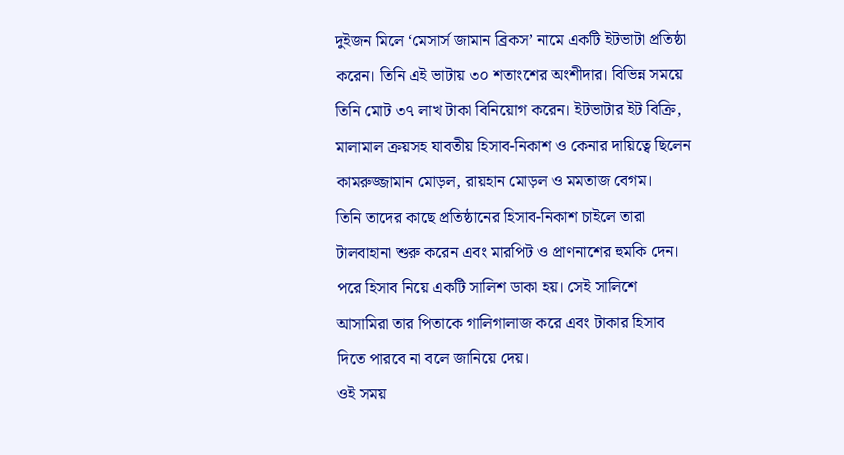দুইজন মিলে ‘মেসার্স জামান ব্রিকস’ নামে একটি ইটভাটা প্রতিষ্ঠা করেন। তিনি এই ভাটায় ৩০ শতাংশের অংশীদার। বিভিন্ন সময়ে তিনি মোট ৩৭ লাখ টাকা বিনিয়োগ করেন। ইটভাটার ইট বিক্রি, মালামাল ক্রয়সহ যাবতীয় হিসাব-নিকাশ ও কেনার দায়িত্বে ছিলেন কামরুজ্জামান মোড়ল, রায়হান মোড়ল ও মমতাজ বেগম।
তিনি তাদের কাছে প্রতিষ্ঠানের হিসাব-নিকাশ চাইলে তারা টালবাহানা শুরু করেন এবং মারপিট ও প্রাণনাশের হুমকি দেন। পরে হিসাব নিয়ে একটি সালিশ ডাকা হয়। সেই সালিশে আসামিরা তার পিতাকে গালিগালাজ করে এবং টাকার হিসাব দিতে পারবে না বলে জানিয়ে দেয়।
ওই সময়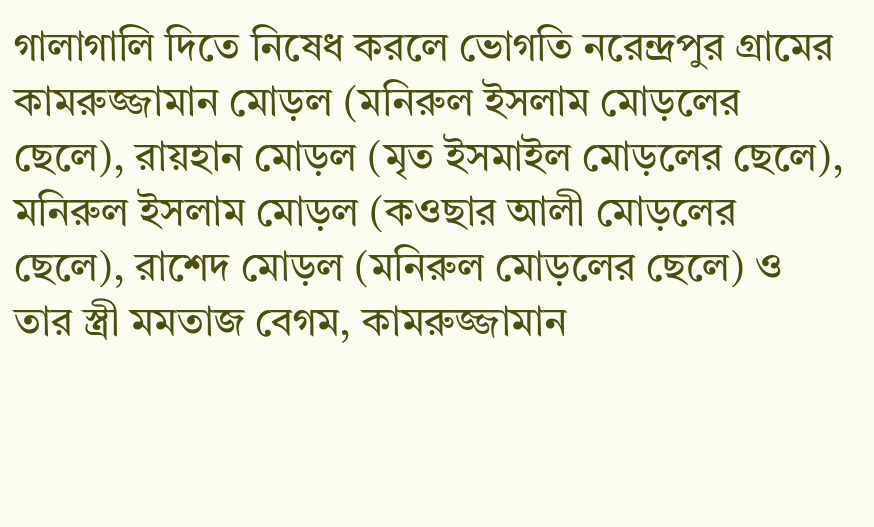গালাগালি দিতে নিষেধ করলে ভোগতি নরেন্দ্রপুর গ্রামের কামরুজ্জামান মোড়ল (মনিরুল ইসলাম মোড়লের ছেলে), রায়হান মোড়ল (মৃত ইসমাইল মোড়লের ছেলে), মনিরুল ইসলাম মোড়ল (কওছার আলী মোড়লের ছেলে), রাশেদ মোড়ল (মনিরুল মোড়লের ছেলে) ও তার স্ত্রী মমতাজ বেগম, কামরুজ্জামান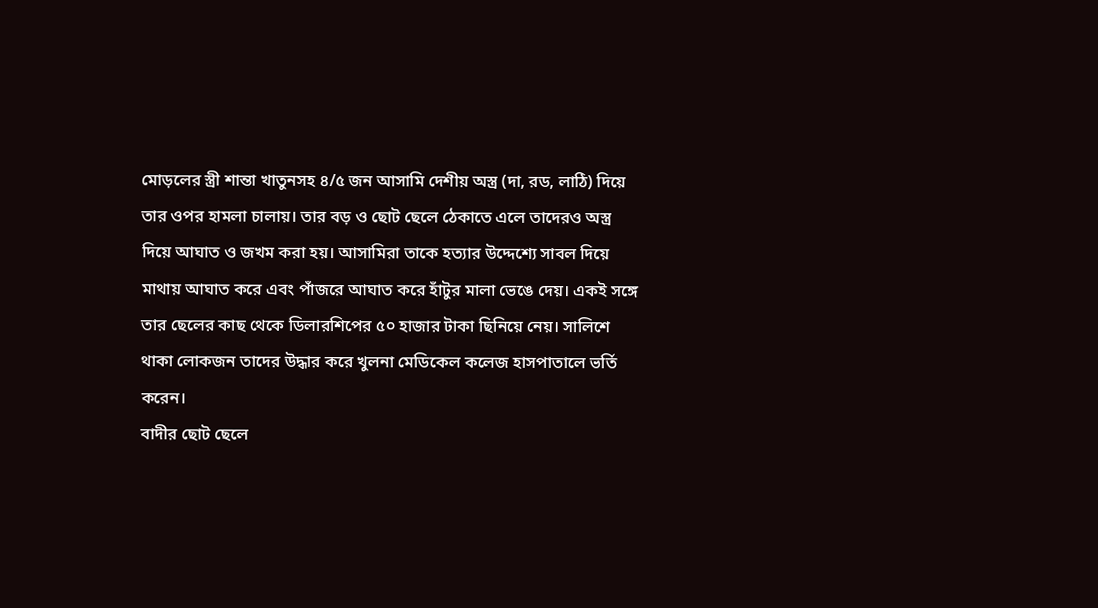মোড়লের স্ত্রী শান্তা খাতুনসহ ৪/৫ জন আসামি দেশীয় অস্ত্র (দা, রড, লাঠি) দিয়ে তার ওপর হামলা চালায়। তার বড় ও ছোট ছেলে ঠেকাতে এলে তাদেরও অস্ত্র দিয়ে আঘাত ও জখম করা হয়। আসামিরা তাকে হত্যার উদ্দেশ্যে সাবল দিয়ে মাথায় আঘাত করে এবং পাঁজরে আঘাত করে হাঁটুর মালা ভেঙে দেয়। একই সঙ্গে তার ছেলের কাছ থেকে ডিলারশিপের ৫০ হাজার টাকা ছিনিয়ে নেয়। সালিশে থাকা লোকজন তাদের উদ্ধার করে খুলনা মেডিকেল কলেজ হাসপাতালে ভর্তি করেন।
বাদীর ছোট ছেলে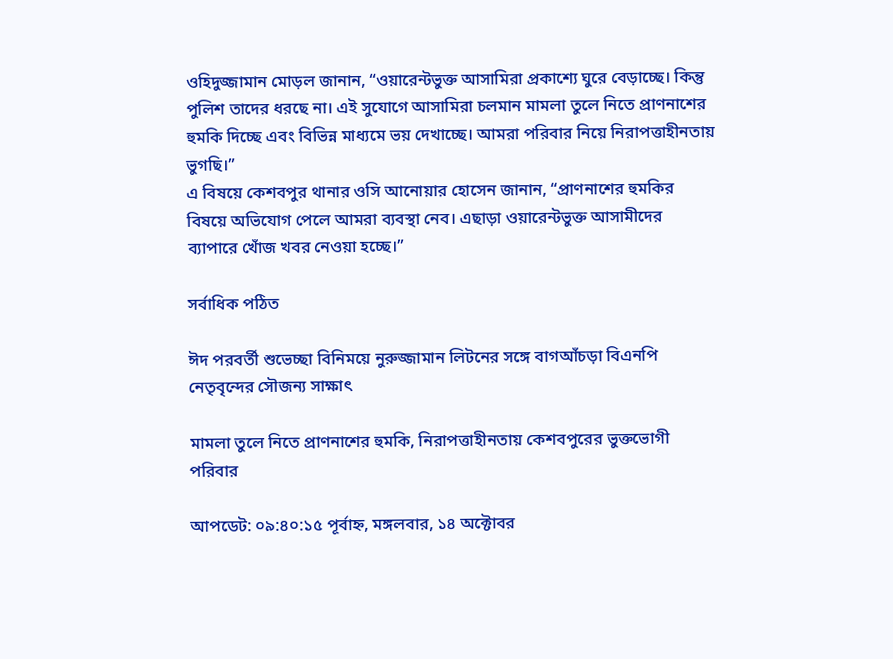ওহিদুজ্জামান মোড়ল জানান, “ওয়ারেন্টভুক্ত আসামিরা প্রকাশ্যে ঘুরে বেড়াচ্ছে। কিন্তু পুলিশ তাদের ধরছে না। এই সুযোগে আসামিরা চলমান মামলা তুলে নিতে প্রাণনাশের হুমকি দিচ্ছে এবং বিভিন্ন মাধ্যমে ভয় দেখাচ্ছে। আমরা পরিবার নিয়ে নিরাপত্তাহীনতায় ভুগছি।”
এ বিষয়ে কেশবপুর থানার ওসি আনোয়ার হোসেন জানান, “প্রাণনাশের হুমকির বিষয়ে অভিযোগ পেলে আমরা ব্যবস্থা নেব। এছাড়া ওয়ারেন্টভুক্ত আসামীদের ব্যাপারে খোঁজ খবর নেওয়া হচ্ছে।”

সর্বাধিক পঠিত

ঈদ পরবর্তী শুভেচ্ছা বিনিময়ে নুরুজ্জামান লিটনের সঙ্গে বাগআঁচড়া বিএনপি নেতৃবৃন্দের সৌজন্য সাক্ষাৎ

মামলা তুলে নিতে প্রাণনাশের হুমকি, নিরাপত্তাহীনতায় কেশবপুরের ভুক্তভোগী পরিবার

আপডেট: ০৯:৪০:১৫ পূর্বাহ্ন, মঙ্গলবার, ১৪ অক্টোবর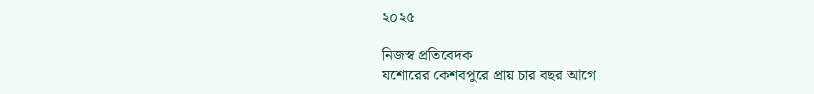২০২৫

নিজস্ব প্রতিবেদক
যশোরের কেশবপুরে প্রায় চার বছর আগে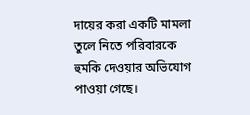দায়ের করা একটি মামলা তুলে নিতে পরিবারকে হুমকি দেওয়ার অভিযোগ পাওয়া গেছে।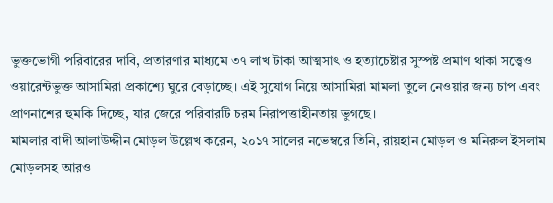ভুক্তভোগী পরিবারের দাবি, প্রতারণার মাধ্যমে ৩৭ লাখ টাকা আত্মসাৎ ও হত্যাচেষ্টার সুস্পষ্ট প্রমাণ থাকা সত্ত্বেও ওয়ারেন্টভুক্ত আসামিরা প্রকাশ্যে ঘুরে বেড়াচ্ছে। এই সুযোগ নিয়ে আসামিরা মামলা তুলে নেওয়ার জন্য চাপ এবং প্রাণনাশের হুমকি দিচ্ছে, যার জেরে পরিবারটি চরম নিরাপত্তাহীনতায় ভুগছে।
মামলার বাদী আলাউদ্দীন মোড়ল উল্লেখ করেন, ২০১৭ সালের নভেম্বরে তিনি, রায়হান মোড়ল ও মনিরুল ইসলাম মোড়লসহ আরও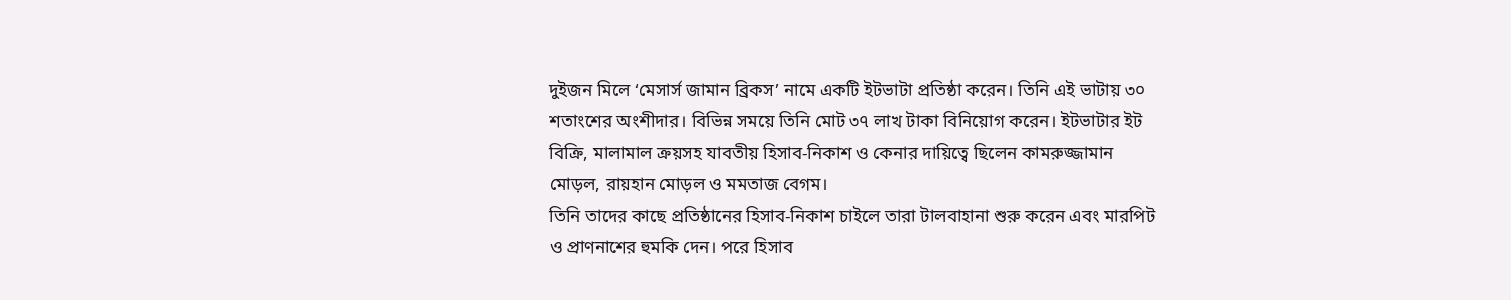দুইজন মিলে ‘মেসার্স জামান ব্রিকস’ নামে একটি ইটভাটা প্রতিষ্ঠা করেন। তিনি এই ভাটায় ৩০ শতাংশের অংশীদার। বিভিন্ন সময়ে তিনি মোট ৩৭ লাখ টাকা বিনিয়োগ করেন। ইটভাটার ইট বিক্রি, মালামাল ক্রয়সহ যাবতীয় হিসাব-নিকাশ ও কেনার দায়িত্বে ছিলেন কামরুজ্জামান মোড়ল, রায়হান মোড়ল ও মমতাজ বেগম।
তিনি তাদের কাছে প্রতিষ্ঠানের হিসাব-নিকাশ চাইলে তারা টালবাহানা শুরু করেন এবং মারপিট ও প্রাণনাশের হুমকি দেন। পরে হিসাব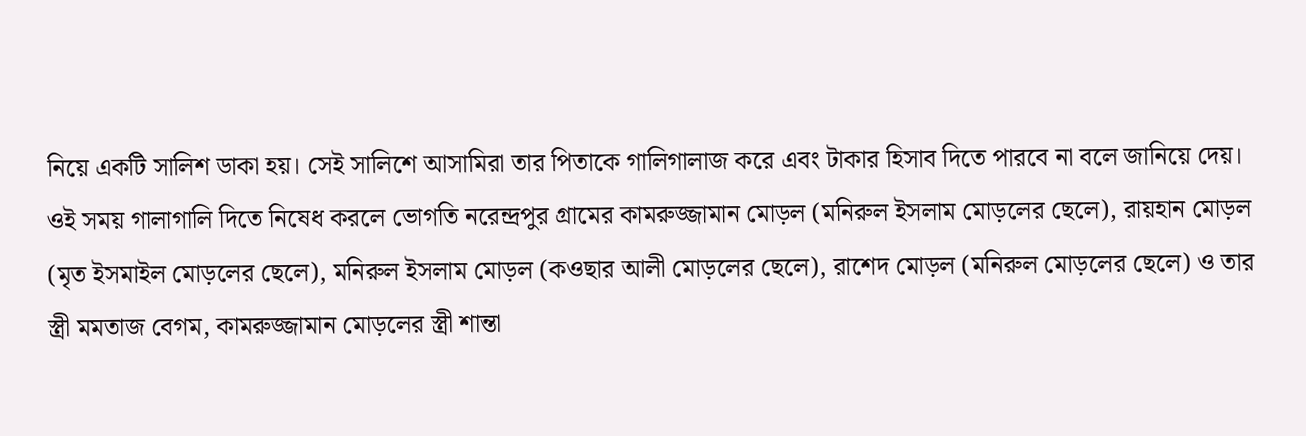নিয়ে একটি সালিশ ডাকা হয়। সেই সালিশে আসামিরা তার পিতাকে গালিগালাজ করে এবং টাকার হিসাব দিতে পারবে না বলে জানিয়ে দেয়।
ওই সময় গালাগালি দিতে নিষেধ করলে ভোগতি নরেন্দ্রপুর গ্রামের কামরুজ্জামান মোড়ল (মনিরুল ইসলাম মোড়লের ছেলে), রায়হান মোড়ল (মৃত ইসমাইল মোড়লের ছেলে), মনিরুল ইসলাম মোড়ল (কওছার আলী মোড়লের ছেলে), রাশেদ মোড়ল (মনিরুল মোড়লের ছেলে) ও তার স্ত্রী মমতাজ বেগম, কামরুজ্জামান মোড়লের স্ত্রী শান্তা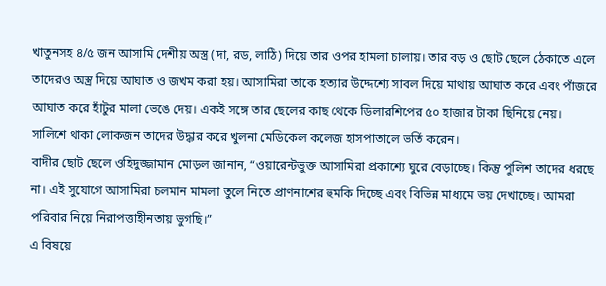খাতুনসহ ৪/৫ জন আসামি দেশীয় অস্ত্র (দা, রড, লাঠি) দিয়ে তার ওপর হামলা চালায়। তার বড় ও ছোট ছেলে ঠেকাতে এলে তাদেরও অস্ত্র দিয়ে আঘাত ও জখম করা হয়। আসামিরা তাকে হত্যার উদ্দেশ্যে সাবল দিয়ে মাথায় আঘাত করে এবং পাঁজরে আঘাত করে হাঁটুর মালা ভেঙে দেয়। একই সঙ্গে তার ছেলের কাছ থেকে ডিলারশিপের ৫০ হাজার টাকা ছিনিয়ে নেয়। সালিশে থাকা লোকজন তাদের উদ্ধার করে খুলনা মেডিকেল কলেজ হাসপাতালে ভর্তি করেন।
বাদীর ছোট ছেলে ওহিদুজ্জামান মোড়ল জানান, “ওয়ারেন্টভুক্ত আসামিরা প্রকাশ্যে ঘুরে বেড়াচ্ছে। কিন্তু পুলিশ তাদের ধরছে না। এই সুযোগে আসামিরা চলমান মামলা তুলে নিতে প্রাণনাশের হুমকি দিচ্ছে এবং বিভিন্ন মাধ্যমে ভয় দেখাচ্ছে। আমরা পরিবার নিয়ে নিরাপত্তাহীনতায় ভুগছি।”
এ বিষয়ে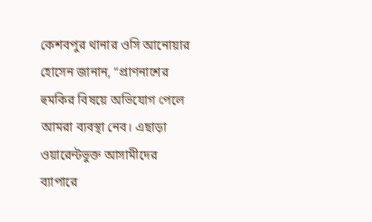কেশবপুর থানার ওসি আনোয়ার হোসেন জানান, “প্রাণনাশের হুমকির বিষয়ে অভিযোগ পেলে আমরা ব্যবস্থা নেব। এছাড়া ওয়ারেন্টভুক্ত আসামীদের ব্যাপারে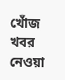খোঁজ খবর নেওয়া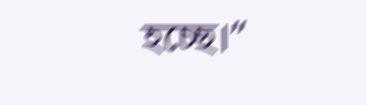হচ্ছে।”